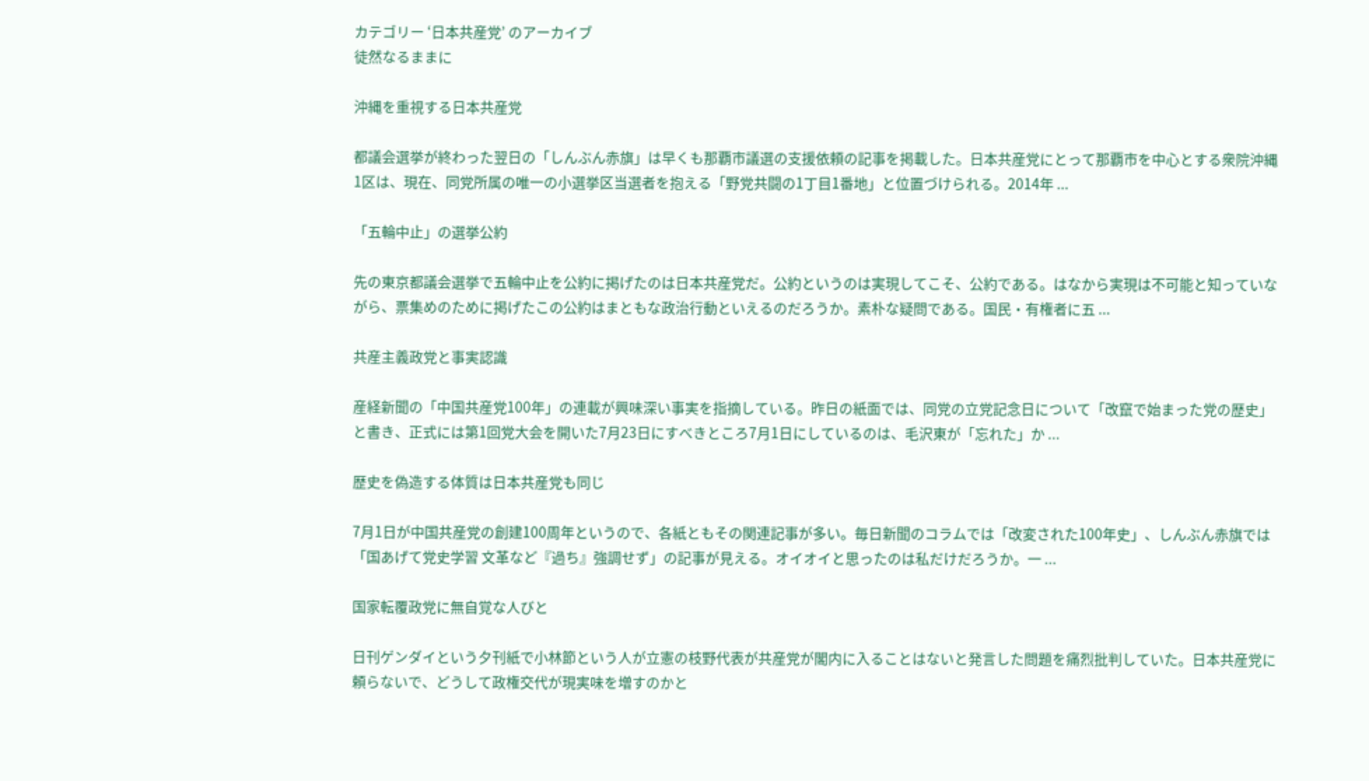カテゴリー ‘日本共産党’ のアーカイブ
徒然なるままに

沖縄を重視する日本共産党

都議会選挙が終わった翌日の「しんぶん赤旗」は早くも那覇市議選の支援依頼の記事を掲載した。日本共産党にとって那覇市を中心とする衆院沖縄1区は、現在、同党所属の唯一の小選挙区当選者を抱える「野党共闘の1丁目1番地」と位置づけられる。2014年 ...

「五輪中止」の選挙公約

先の東京都議会選挙で五輪中止を公約に掲げたのは日本共産党だ。公約というのは実現してこそ、公約である。はなから実現は不可能と知っていながら、票集めのために掲げたこの公約はまともな政治行動といえるのだろうか。素朴な疑問である。国民・有権者に五 ...

共産主義政党と事実認識

産経新聞の「中国共産党100年」の連載が興味深い事実を指摘している。昨日の紙面では、同党の立党記念日について「改竄で始まった党の歴史」と書き、正式には第1回党大会を開いた7月23日にすべきところ7月1日にしているのは、毛沢東が「忘れた」か ...

歴史を偽造する体質は日本共産党も同じ

7月1日が中国共産党の創建100周年というので、各紙ともその関連記事が多い。毎日新聞のコラムでは「改変された100年史」、しんぶん赤旗では「国あげて党史学習 文革など『過ち』強調せず」の記事が見える。オイオイと思ったのは私だけだろうか。一 ...

国家転覆政党に無自覚な人びと

日刊ゲンダイという夕刊紙で小林節という人が立憲の枝野代表が共産党が閣内に入ることはないと発言した問題を痛烈批判していた。日本共産党に頼らないで、どうして政権交代が現実味を増すのかと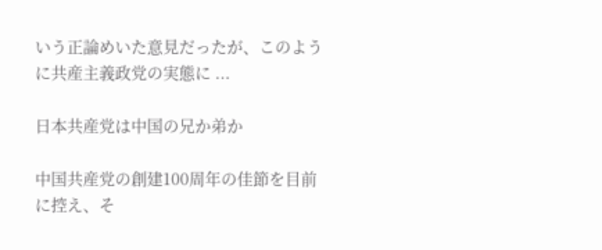いう正論めいた意見だったが、このように共産主義政党の実態に ...

日本共産党は中国の兄か弟か

中国共産党の創建100周年の佳節を目前に控え、そ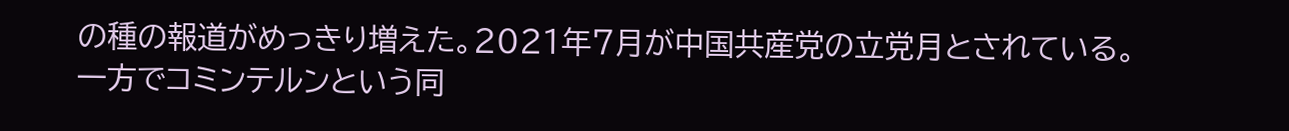の種の報道がめっきり増えた。2021年7月が中国共産党の立党月とされている。一方でコミンテルンという同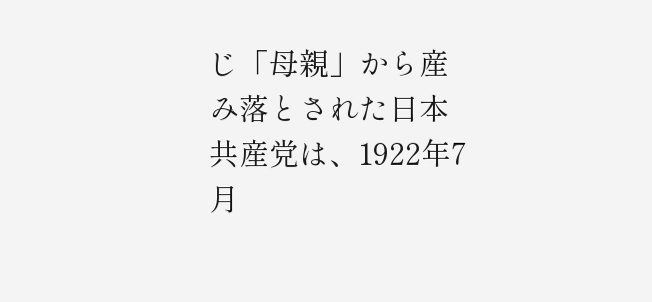じ「母親」から産み落とされた日本共産党は、1922年7月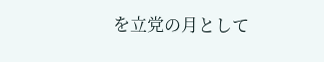を立党の月として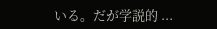いる。だが学説的 ...